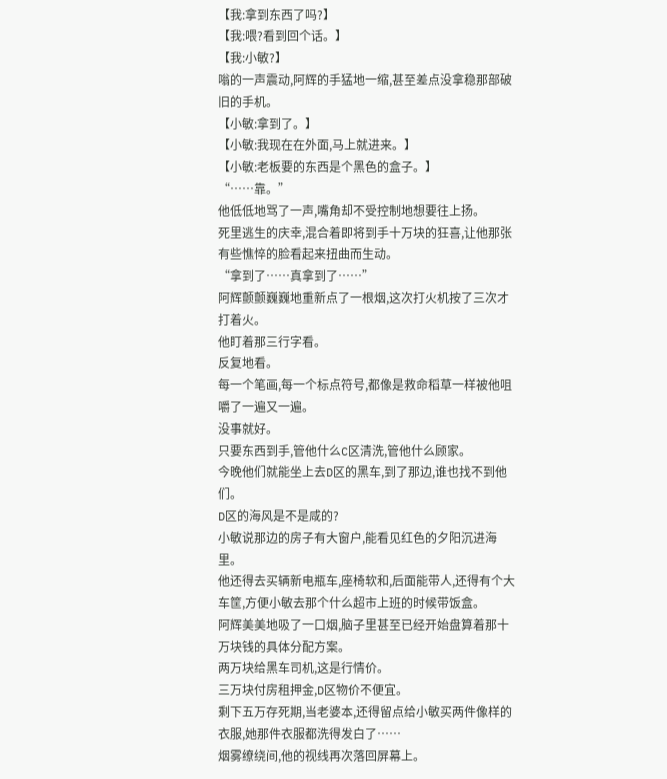【我:拿到东西了吗?】
【我:喂?看到回个话。】
【我:小敏?】
嗡的一声震动,阿辉的手猛地一缩,甚至差点没拿稳那部破旧的手机。
【小敏:拿到了。】
【小敏:我现在在外面,马上就进来。】
【小敏:老板要的东西是个黑色的盒子。】
“……靠。”
他低低地骂了一声,嘴角却不受控制地想要往上扬。
死里逃生的庆幸,混合着即将到手十万块的狂喜,让他那张有些憔悴的脸看起来扭曲而生动。
“拿到了……真拿到了……”
阿辉颤颤巍巍地重新点了一根烟,这次打火机按了三次才打着火。
他盯着那三行字看。
反复地看。
每一个笔画,每一个标点符号,都像是救命稻草一样被他咀嚼了一遍又一遍。
没事就好。
只要东西到手,管他什么C区清洗,管他什么顾家。
今晚他们就能坐上去D区的黑车,到了那边,谁也找不到他们。
D区的海风是不是咸的?
小敏说那边的房子有大窗户,能看见红色的夕阳沉进海里。
他还得去买辆新电瓶车,座椅软和,后面能带人,还得有个大车筐,方便小敏去那个什么超市上班的时候带饭盒。
阿辉美美地吸了一口烟,脑子里甚至已经开始盘算着那十万块钱的具体分配方案。
两万块给黑车司机,这是行情价。
三万块付房租押金,D区物价不便宜。
剩下五万存死期,当老婆本,还得留点给小敏买两件像样的衣服,她那件衣服都洗得发白了……
烟雾缭绕间,他的视线再次落回屏幕上。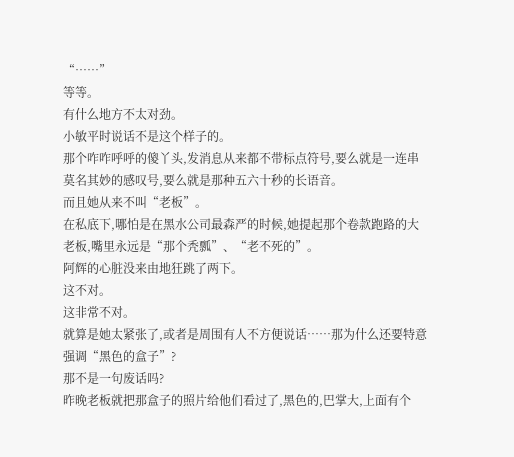“……”
等等。
有什么地方不太对劲。
小敏平时说话不是这个样子的。
那个咋咋呼呼的傻丫头,发消息从来都不带标点符号,要么就是一连串莫名其妙的感叹号,要么就是那种五六十秒的长语音。
而且她从来不叫“老板”。
在私底下,哪怕是在黑水公司最森严的时候,她提起那个卷款跑路的大老板,嘴里永远是“那个秃瓢”、“老不死的”。
阿辉的心脏没来由地狂跳了两下。
这不对。
这非常不对。
就算是她太紧张了,或者是周围有人不方便说话……那为什么还要特意强调“黑色的盒子”?
那不是一句废话吗?
昨晚老板就把那盒子的照片给他们看过了,黑色的,巴掌大,上面有个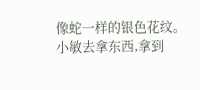像蛇一样的银色花纹。
小敏去拿东西,拿到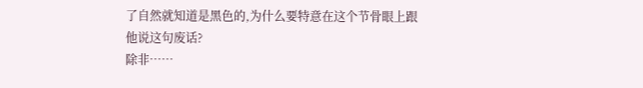了自然就知道是黑色的,为什么要特意在这个节骨眼上跟他说这句废话?
除非……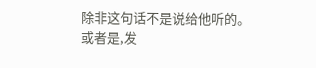除非这句话不是说给他听的。
或者是,发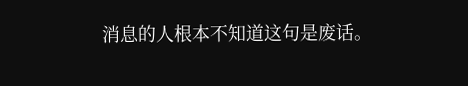消息的人根本不知道这句是废话。